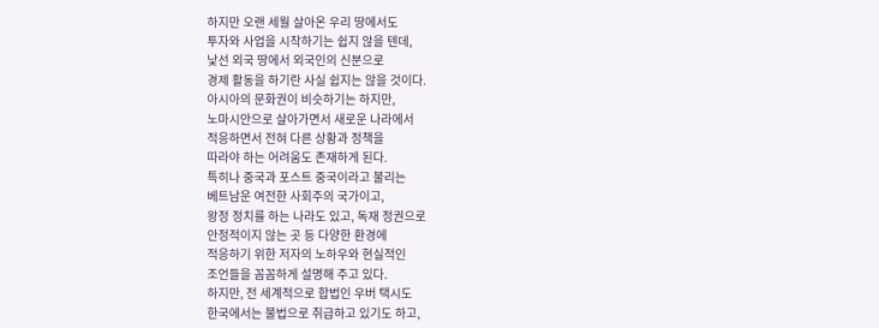하지만 오랜 세월 살아온 우리 땅에서도
투자와 사업을 시작하기는 쉽지 않을 텐데,
낯선 외국 땅에서 외국인의 신분으로
경제 활동을 하기란 사실 쉽지는 않을 것이다.
아시아의 문화권이 비슷하기는 하지만,
노마시안으로 살아가면서 새로운 나라에서
적응하면서 전혀 다른 상황과 정책을
따라야 하는 어려움도 존재하게 된다.
특히나 중국과 포스트 중국이라고 불리는
베트남운 여전한 사회주의 국가이고,
왕정 정치를 하는 나라도 있고, 독재 정권으로
안정적이지 않는 곳 등 다양한 환경에
적응하기 위한 저자의 노하우와 현실적인
조언들을 꼼꼼하게 설명해 주고 있다.
하지만, 전 세계적으로 합법인 우버 택시도
한국에서는 불법으로 취급하고 있기도 하고,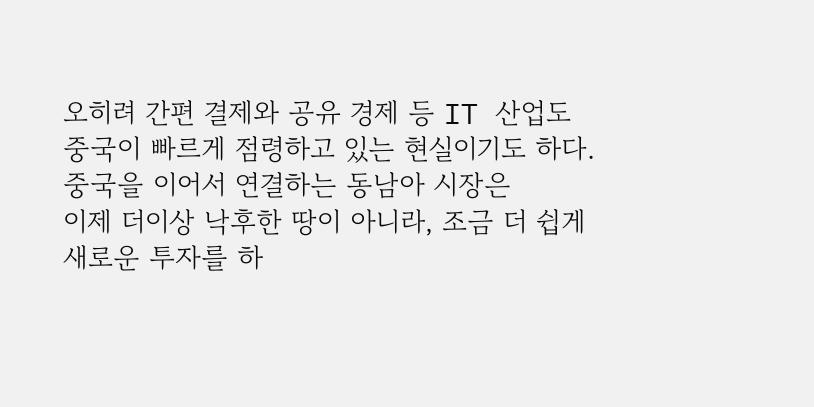오히려 간편 결제와 공유 경제 등 IT 산업도
중국이 빠르게 점령하고 있는 현실이기도 하다.
중국을 이어서 연결하는 동남아 시장은
이제 더이상 낙후한 땅이 아니라, 조금 더 쉽게
새로운 투자를 하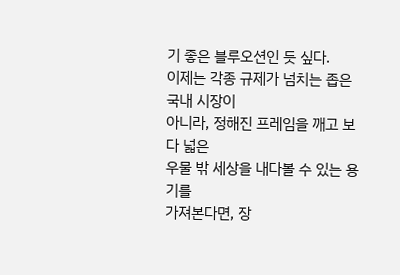기 좋은 블루오션인 듯 싶다.
이제는 각종 규제가 넘치는 좁은 국내 시장이
아니라, 정해진 프레임을 깨고 보다 넓은
우물 밖 세상을 내다볼 수 있는 용기를
가져본다면, 장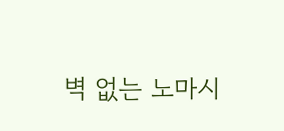벽 없는 노마시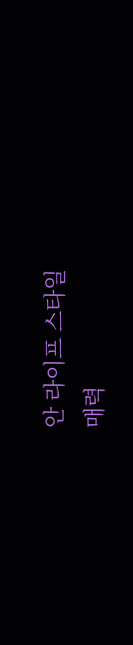안 라이프 스타일
매력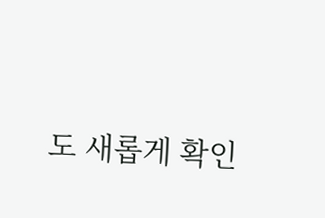도 새롭게 확인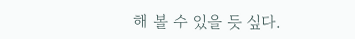해 볼 수 있을 듯 싶다.